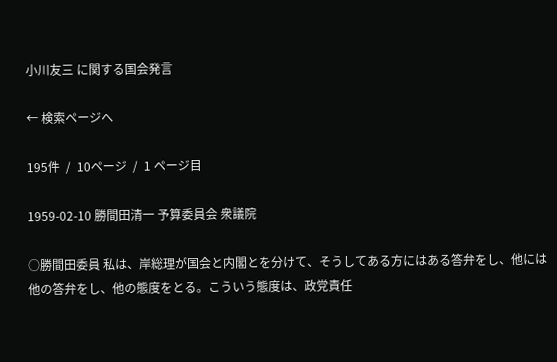小川友三 に関する国会発言

← 検索ページへ

195件  /  10ページ  /  1 ページ目

1959-02-10 勝間田清一 予算委員会 衆議院

○勝間田委員 私は、岸総理が国会と内閣とを分けて、そうしてある方にはある答弁をし、他には他の答弁をし、他の態度をとる。こういう態度は、政党責任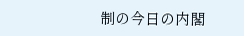制の今日の内閣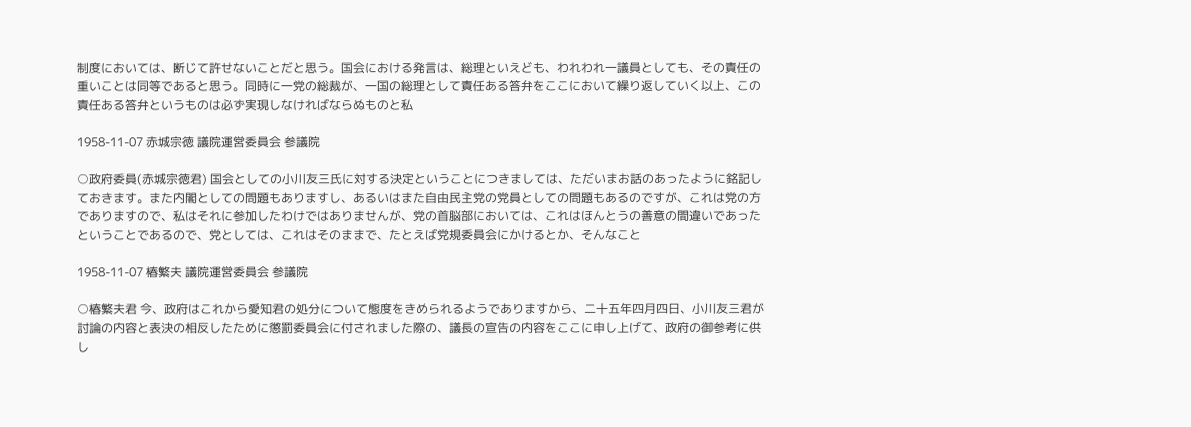制度においては、断じて許せないことだと思う。国会における発言は、総理といえども、われわれ一議員としても、その責任の重いことは同等であると思う。同時に一党の総裁が、一国の総理として責任ある答弁をここにおいて繰り返していく以上、この責任ある答弁というものは必ず実現しなければならぬものと私

1958-11-07 赤城宗徳 議院運営委員会 参議院

○政府委員(赤城宗徳君) 国会としての小川友三氏に対する決定ということにつきましては、ただいまお話のあったように銘記しておきます。また内閣としての問題もありますし、あるいはまた自由民主党の党員としての問題もあるのですが、これは党の方でありますので、私はそれに参加したわけではありませんが、党の首脳部においては、これはほんとうの善意の間違いであったということであるので、党としては、これはそのままで、たとえば党規委員会にかけるとか、そんなこと

1958-11-07 椿繁夫 議院運営委員会 参議院

○椿繁夫君 今、政府はこれから愛知君の処分について態度をきめられるようでありますから、二十五年四月四日、小川友三君が討論の内容と表決の相反したために懲罰委員会に付されました際の、議長の宣告の内容をここに申し上げて、政府の御参考に供し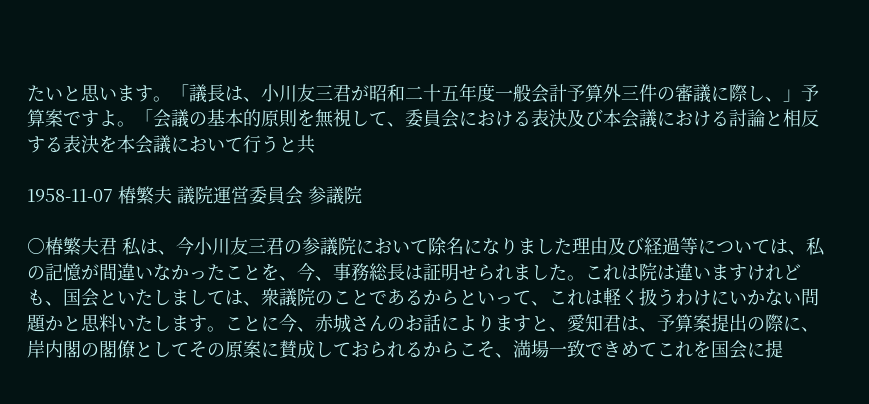たいと思います。「議長は、小川友三君が昭和二十五年度一般会計予算外三件の審議に際し、」予算案ですよ。「会議の基本的原則を無視して、委員会における表決及び本会議における討論と相反する表決を本会議において行うと共

1958-11-07 椿繁夫 議院運営委員会 参議院

○椿繁夫君 私は、今小川友三君の参議院において除名になりました理由及び経過等については、私の記憶が間違いなかったことを、今、事務総長は証明せられました。これは院は違いますけれども、国会といたしましては、衆議院のことであるからといって、これは軽く扱うわけにいかない問題かと思料いたします。ことに今、赤城さんのお話によりますと、愛知君は、予算案提出の際に、岸内閣の閣僚としてその原案に賛成しておられるからこそ、満場一致できめてこれを国会に提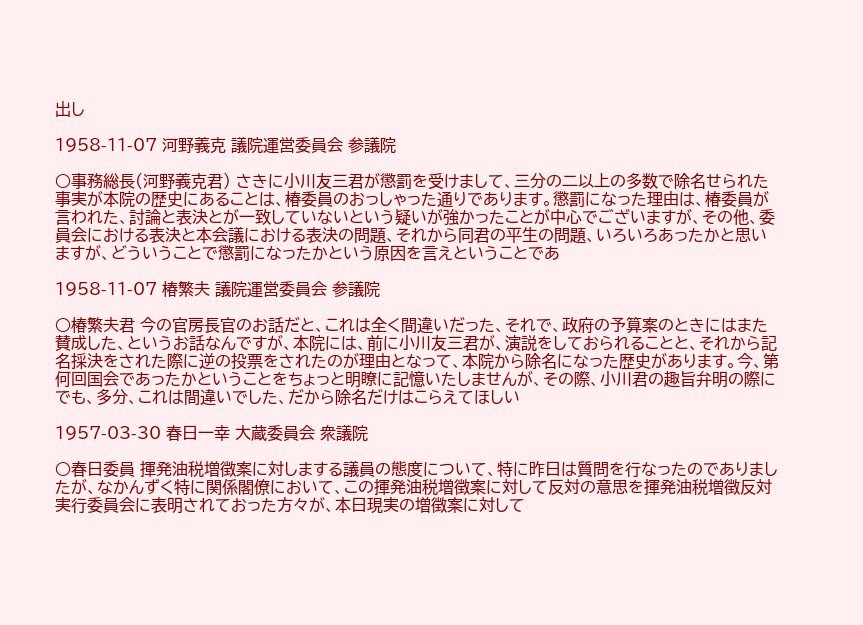出し

1958-11-07 河野義克 議院運営委員会 参議院

○事務総長(河野義克君) さきに小川友三君が懲罰を受けまして、三分の二以上の多数で除名せられた事実が本院の歴史にあることは、椿委員のおっしゃった通りであります。懲罰になった理由は、椿委員が言われた、討論と表決とが一致していないという疑いが強かったことが中心でございますが、その他、委員会における表決と本会議における表決の問題、それから同君の平生の問題、いろいろあったかと思いますが、どういうことで懲罰になったかという原因を言えということであ

1958-11-07 椿繁夫 議院運営委員会 参議院

○椿繁夫君 今の官房長官のお話だと、これは全く間違いだった、それで、政府の予算案のときにはまた賛成した、というお話なんですが、本院には、前に小川友三君が、演説をしておられることと、それから記名採決をされた際に逆の投票をされたのが理由となって、本院から除名になった歴史があります。今、第何回国会であったかということをちょっと明瞭に記憶いたしませんが、その際、小川君の趣旨弁明の際にでも、多分、これは間違いでした、だから除名だけはこらえてほしい

1957-03-30 春日一幸 大蔵委員会 衆議院

○春日委員 揮発油税増徴案に対しまする議員の態度について、特に昨日は質問を行なったのでありましたが、なかんずく特に関係閣僚において、この揮発油税増徴案に対して反対の意思を揮発油税増徴反対実行委員会に表明されておった方々が、本日現実の増徴案に対して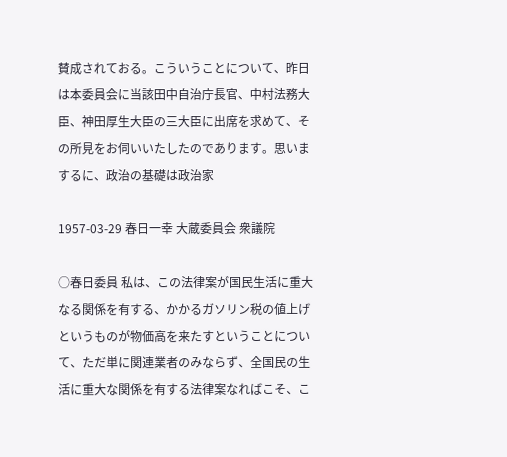賛成されておる。こういうことについて、昨日は本委員会に当該田中自治庁長官、中村法務大臣、神田厚生大臣の三大臣に出席を求めて、その所見をお伺いいたしたのであります。思いまするに、政治の基礎は政治家

1957-03-29 春日一幸 大蔵委員会 衆議院

○春日委員 私は、この法律案が国民生活に重大なる関係を有する、かかるガソリン税の値上げというものが物価高を来たすということについて、ただ単に関連業者のみならず、全国民の生活に重大な関係を有する法律案なればこそ、こ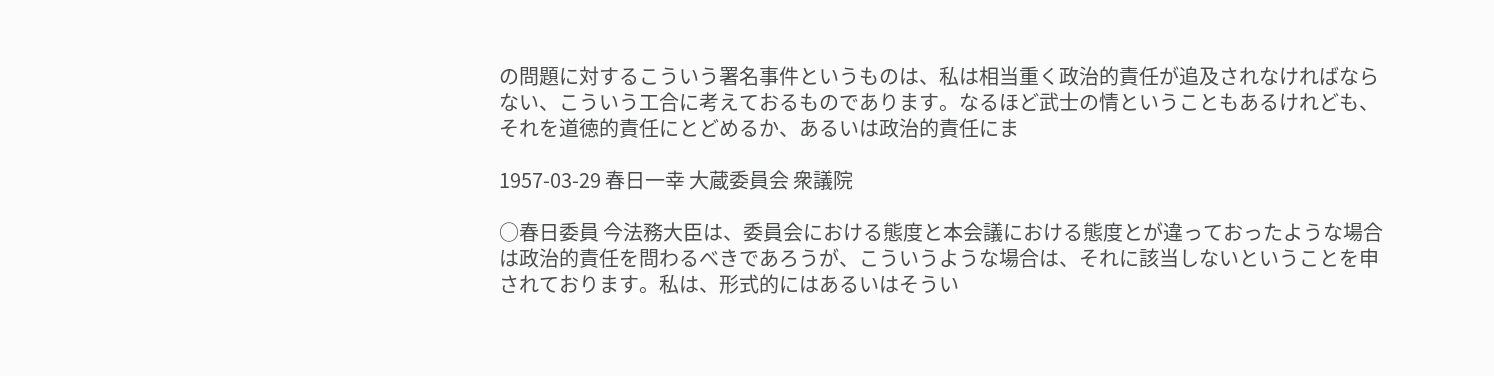の問題に対するこういう署名事件というものは、私は相当重く政治的責任が追及されなければならない、こういう工合に考えておるものであります。なるほど武士の情ということもあるけれども、それを道徳的責任にとどめるか、あるいは政治的責任にま

1957-03-29 春日一幸 大蔵委員会 衆議院

○春日委員 今法務大臣は、委員会における態度と本会議における態度とが違っておったような場合は政治的責任を問わるべきであろうが、こういうような場合は、それに該当しないということを申されております。私は、形式的にはあるいはそうい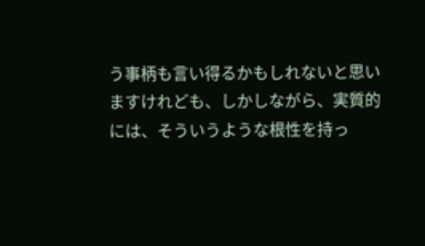う事柄も言い得るかもしれないと思いますけれども、しかしながら、実質的には、そういうような根性を持っ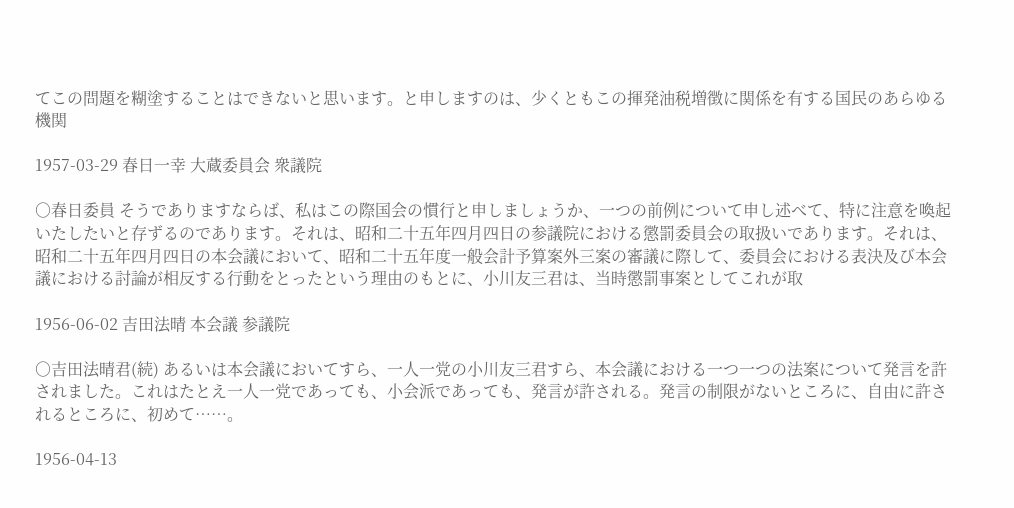てこの問題を糊塗することはできないと思います。と申しますのは、少くともこの揮発油税増徴に関係を有する国民のあらゆる機関

1957-03-29 春日一幸 大蔵委員会 衆議院

○春日委員 そうでありますならば、私はこの際国会の慣行と申しましょうか、一つの前例について申し述べて、特に注意を喚起いたしたいと存ずるのであります。それは、昭和二十五年四月四日の参議院における懲罰委員会の取扱いであります。それは、昭和二十五年四月四日の本会議において、昭和二十五年度一般会計予算案外三案の審議に際して、委員会における表決及び本会議における討論が相反する行動をとったという理由のもとに、小川友三君は、当時懲罰事案としてこれが取

1956-06-02 吉田法晴 本会議 参議院

○吉田法晴君(続) あるいは本会議においてすら、一人一党の小川友三君すら、本会議における一つ一つの法案について発言を許されました。これはたとえ一人一党であっても、小会派であっても、発言が許される。発言の制限がないところに、自由に許されるところに、初めて……。

1956-04-13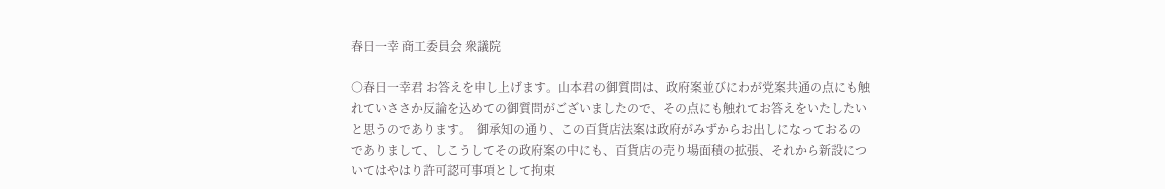春日一幸 商工委員会 衆議院

○春日一幸君 お答えを申し上げます。山本君の御質問は、政府案並びにわが党案共通の点にも触れていささか反論を込めての御質問がございましたので、その点にも触れてお答えをいたしたいと思うのであります。  御承知の通り、この百貨店法案は政府がみずからお出しになっておるのでありまして、しこうしてその政府案の中にも、百貨店の売り場面積の拡張、それから新設についてはやはり許可認可事項として拘束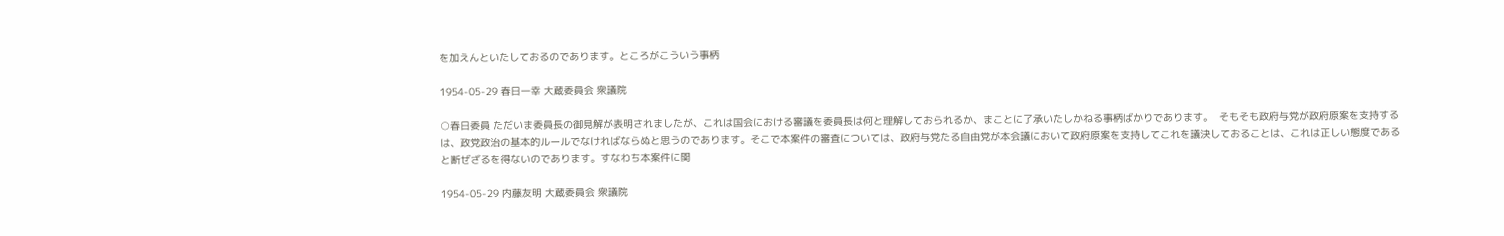を加えんといたしておるのであります。ところがこういう事柄

1954-05-29 春日一幸 大蔵委員会 衆議院

○春日委員 ただいま委員長の御見解が表明されましたが、これは国会における審議を委員長は何と理解しておられるか、まことに了承いたしかねる事柄ばかりであります。  そもそも政府与党が政府原案を支持するは、政党政治の基本的ルールでなければならぬと思うのであります。そこで本案件の審査については、政府与党たる自由党が本会議において政府原案を支持してこれを議決しておることは、これは正しい態度であると断ぜざるを得ないのであります。すなわち本案件に関

1954-05-29 内藤友明 大蔵委員会 衆議院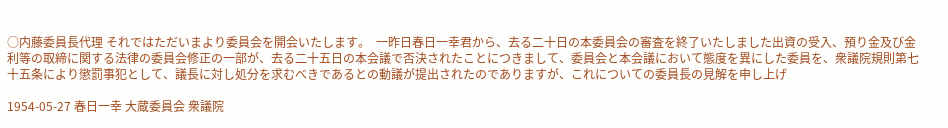○内藤委員長代理 それではただいまより委員会を開会いたします。  一昨日春日一幸君から、去る二十日の本委員会の審査を終了いたしました出資の受入、預り金及び金利等の取締に関する法律の委員会修正の一部が、去る二十五日の本会議で否決されたことにつきまして、委員会と本会議において態度を異にした委員を、衆議院規則第七十五条により懲罰事犯として、議長に対し処分を求むべきであるとの動議が提出されたのでありますが、これについての委員長の見解を申し上げ

1954-05-27 春日一幸 大蔵委員会 衆議院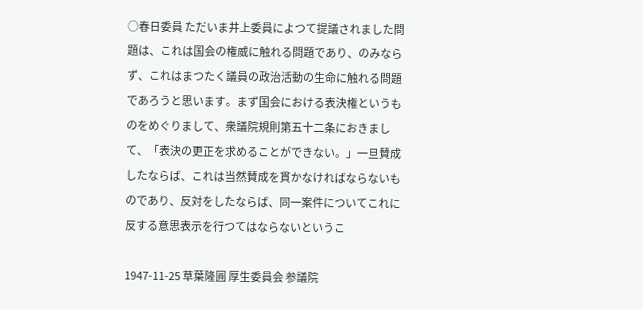○春日委員 ただいま井上委員によつて提議されました問題は、これは国会の権威に触れる問題であり、のみならず、これはまつたく議員の政治活動の生命に触れる問題であろうと思います。まず国会における表決権というものをめぐりまして、衆議院規則第五十二条におきまして、「表決の更正を求めることができない。」一旦賛成したならば、これは当然賛成を貫かなければならないものであり、反対をしたならば、同一案件についてこれに反する意思表示を行つてはならないというこ

1947-11-25 草葉隆圓 厚生委員会 参議院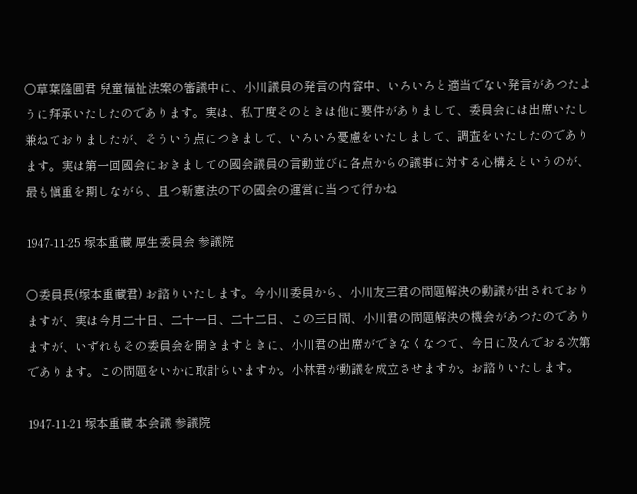○草葉隆圓君 兒童福祉法案の審議中に、小川議員の発言の内容中、いろいろと適当でない発言があつたように拜承いたしたのであります。実は、私丁度そのときは他に要件がありまして、委員会には出席いたし兼ねておりましたが、そういう点につきまして、いろいろ憂慮をいたしまして、調査をいたしたのであります。実は第一回國会におきましての國会議員の言動並びに各点からの議事に対する心構えというのが、最も愼重を期しながら、且つ新憲法の下の國会の運営に当つて行かね

1947-11-25 塚本重藏 厚生委員会 参議院

○委員長(塚本重藏君) お諮りいたします。今小川委員から、小川友三君の問題解決の動議が出されておりますが、実は今月二十日、二十一日、二十二日、この三日間、小川君の問題解決の機会があつたのでありますが、いずれもその委員会を開きますときに、小川君の出席ができなくなつて、今日に及んでおる次第であります。この問題をいかに取計らいますか。小林君が動議を成立させますか。お諮りいたします。

1947-11-21 塚本重藏 本会議 参議院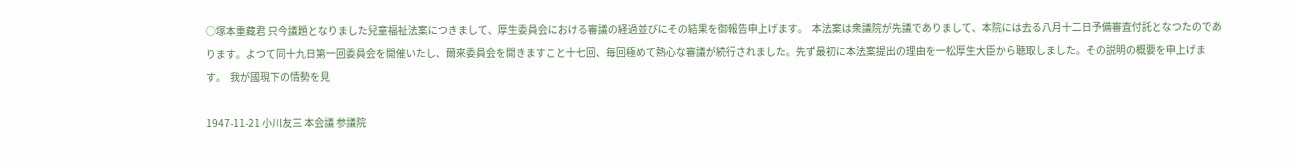○塚本重藏君 只今議題となりました兒童福祉法案につきまして、厚生委員会における審議の経過並びにその結果を御報告申上げます。  本法案は衆議院が先議でありまして、本院には去る八月十二日予備審査付託となつたのであります。よつて同十九日第一回委員会を開催いたし、爾來委員会を開きますこと十七回、毎回極めて熱心な審議が続行されました。先ず最初に本法案提出の理由を一松厚生大臣から聴取しました。その説明の概要を申上げます。  我が國現下の情勢を見

1947-11-21 小川友三 本会議 参議院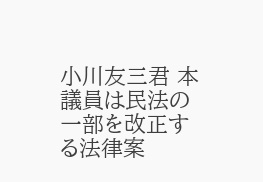小川友三君 本議員は民法の一部を改正する法律案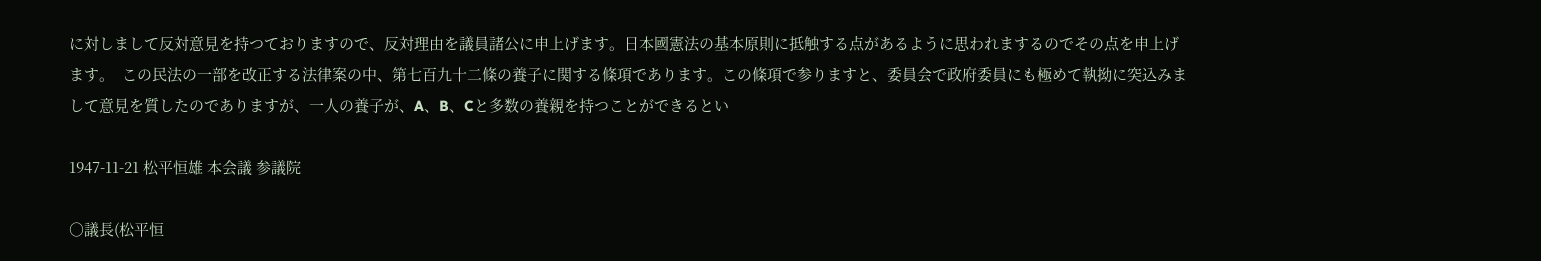に対しまして反対意見を持つておりますので、反対理由を議員諸公に申上げます。日本國憲法の基本原則に抵触する点があるように思われまするのでその点を申上げます。  この民法の一部を改正する法律案の中、第七百九十二條の養子に関する條項であります。この條項で参りますと、委員会で政府委員にも極めて執拗に突込みまして意見を質したのでありますが、一人の養子が、A、B、Cと多数の養親を持つことができるとい

1947-11-21 松平恒雄 本会議 参議院

○議長(松平恒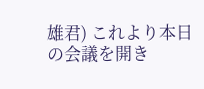雄君) これより本日の会議を開き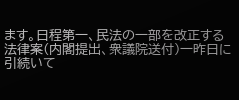ます。日程第一、民法の一部を改正する法律案(内閣提出、衆議院送付)一昨日に引続いて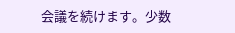会議を続けます。少数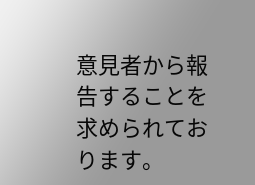意見者から報告することを求められております。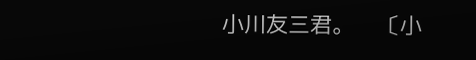小川友三君。    〔小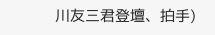川友三君登壇、拍手)